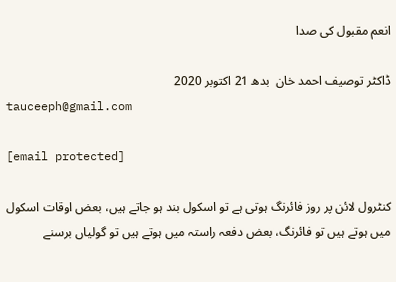انعم مقبول کی صدا

ڈاکٹر توصیف احمد خان  بدھ 21 اکتوبر 2020
tauceeph@gmail.com

[email protected]

کنٹرول لائن پر روز فائرنگ ہوتی ہے تو اسکول بند ہو جاتے ہیں، بعض اوقات اسکول میں ہوتے ہیں تو فائرنگ، بعض دفعہ راستہ میں ہوتے ہیں تو گولیاں برسنے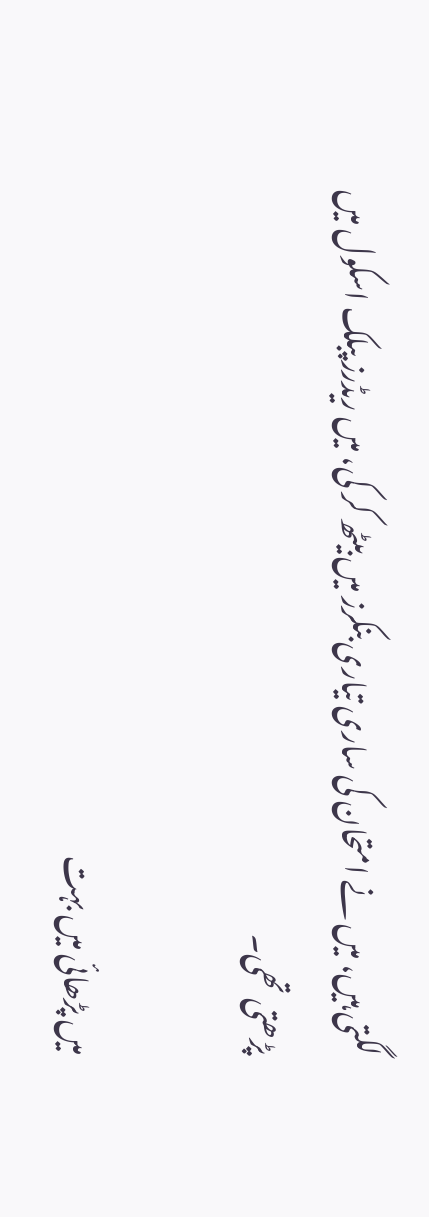لگتی ہیں، میں نے امتحان کی ساری تیاری بنکرز میں بیٹھ کر کی، میں ریڈرز پبلک اسکول میں پڑھتی تھی۔

میں پڑھائی میں بہت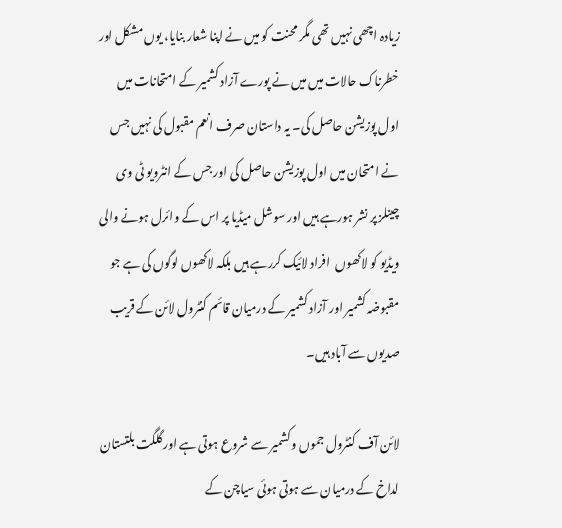زیادہ اچھی نہیں تھی مگر محنت کو میں نے اپنا شعار بنایا، یوں مشکل اور خطرناک حالات میں میں نے پورے آزاد کشمیر کے امتحانات میں اول پوزیشن حاصل کی۔ یہ داستان صرف انعم مقبول کی نہیں جس نے امتحان میں اول پوزیشن حاصل کی اور جس کے انٹرویو ٹی وی چینلز پر نشر ہورہے ہیں اور سوشل میڈیا پر اس کے وائرل ہونے والی ویڈیو کو لاکھوں  افراد لائیک کررہے ہیں بلکہ لاکھوں لوگوں کی ہے جو مقبوضہ کشمیر اور آزاد کشمیر کے درمیان قائم کنٹرول لائن کے قریب صدیوں سے آباد ہیں۔

لائن آف کنٹرول جموں وکشمیر سے شروع ہوتی ہے اور گلگت بلتستان لداخ کے درمیان سے ہوتی ہوئی سیاچن کے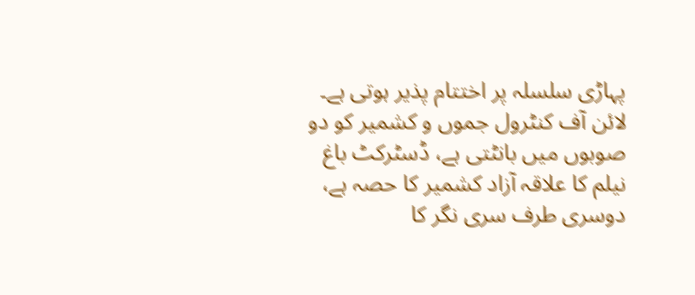پہاڑی سلسلہ پر اختتام پذیر ہوتی ہے۔ لائن آف کنٹرول جموں و کشمیر کو دو صوبوں میں بانٹتی ہے، ڈسٹرکٹ باغ نیلم کا علاقہ آزاد کشمیر کا حصہ ہے، دوسری طرف سری نگر کا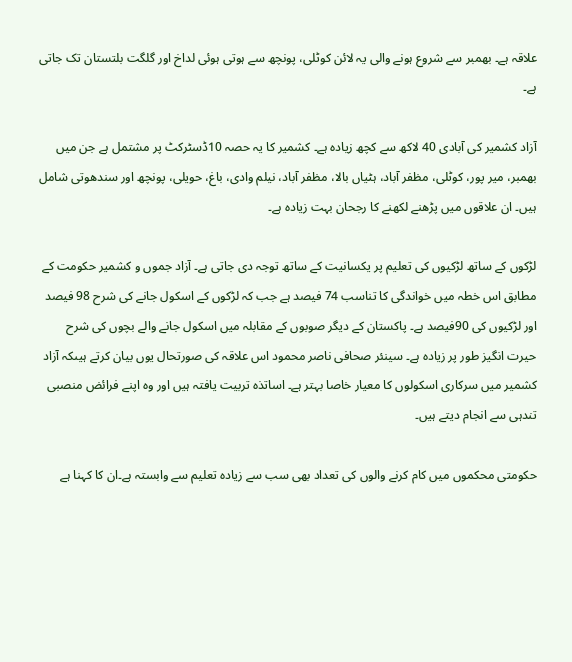علاقہ ہے۔ بھمبر سے شروع ہونے والی یہ لائن کوٹلی، پونچھ سے ہوتی ہوئی لداخ اور گلگت بلتستان تک جاتی ہے۔

آزاد کشمیر کی آبادی 40 لاکھ سے کچھ زیادہ ہے۔ کشمیر کا یہ حصہ 10ڈسٹرکٹ پر مشتمل ہے جن میں بھمبر، میر پور، کوٹلی، مظفر آباد، ہٹیاں بالا، مظفر آباد، نیلم وادی، باغ، حویلی، پونچھ اور سندھوتی شامل ہیں۔ ان علاقوں میں پڑھنے لکھنے کا رجحان بہت زیادہ ہے۔

لڑکوں کے ساتھ لڑکیوں کی تعلیم پر یکسانیت کے ساتھ توجہ دی جاتی ہے۔ آزاد جموں و کشمیر حکومت کے مطابق اس خطہ میں خواندگی کا تناسب 74 فیصد ہے جب کہ لڑکوں کے اسکول جانے کی شرح 98 فیصد اور لڑکیوں کی 90فیصد ہے۔ پاکستان کے دیگر صوبوں کے مقابلہ میں اسکول جانے والے بچوں کی شرح حیرت انگیز طور پر زیادہ ہے۔ سینئر صحافی ناصر محمود اس علاقہ کی صورتحال یوں بیان کرتے ہیںکہ آزاد کشمیر میں سرکاری اسکولوں کا معیار خاصا بہتر ہے۔ اساتذہ تربیت یافتہ ہیں اور وہ اپنے فرائض منصبی تندہی سے انجام دیتے ہیں۔

حکومتی محکموں میں کام کرنے والوں کی تعداد بھی سب سے زیادہ تعلیم سے وابستہ ہے۔ان کا کہنا ہے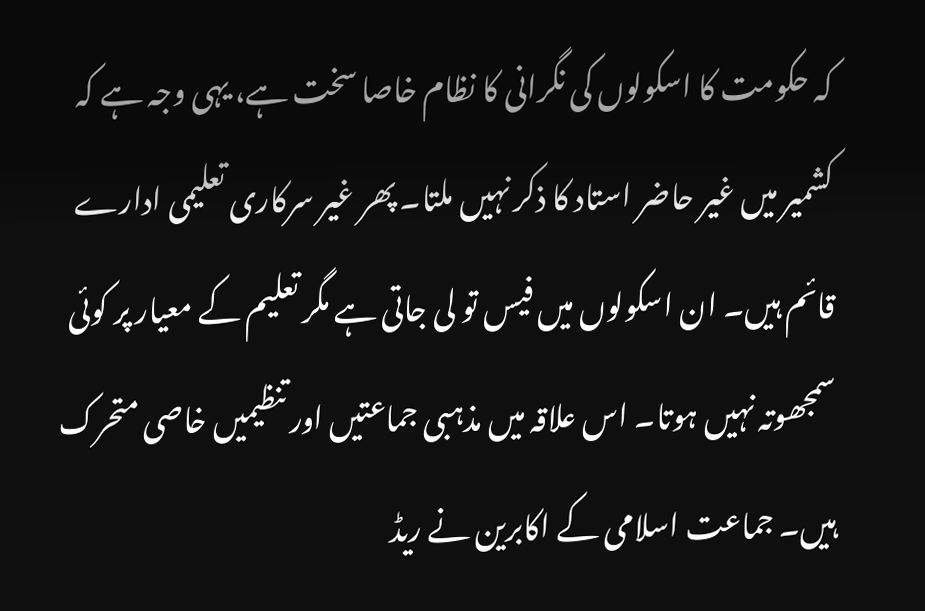کہ حکومت کا اسکولوں کی نگرانی کا نظام خاصا سخت ہے، یہی وجہ ہے کہ کشمیر میں غیر حاضر استاد کا ذکر نہیں ملتا۔ پھر غیر سرکاری تعلیمی ادارے قائم ہیں۔ ان اسکولوں میں فیس تو لی جاتی ہے مگر تعلیم کے معیار پر کوئی سمجھوتہ نہیں ہوتا۔ اس علاقہ میں مذہبی جماعتیں اور تنظیمیں خاصی متحرک ہیں۔ جماعت اسلامی کے اکابرین نے ریڈ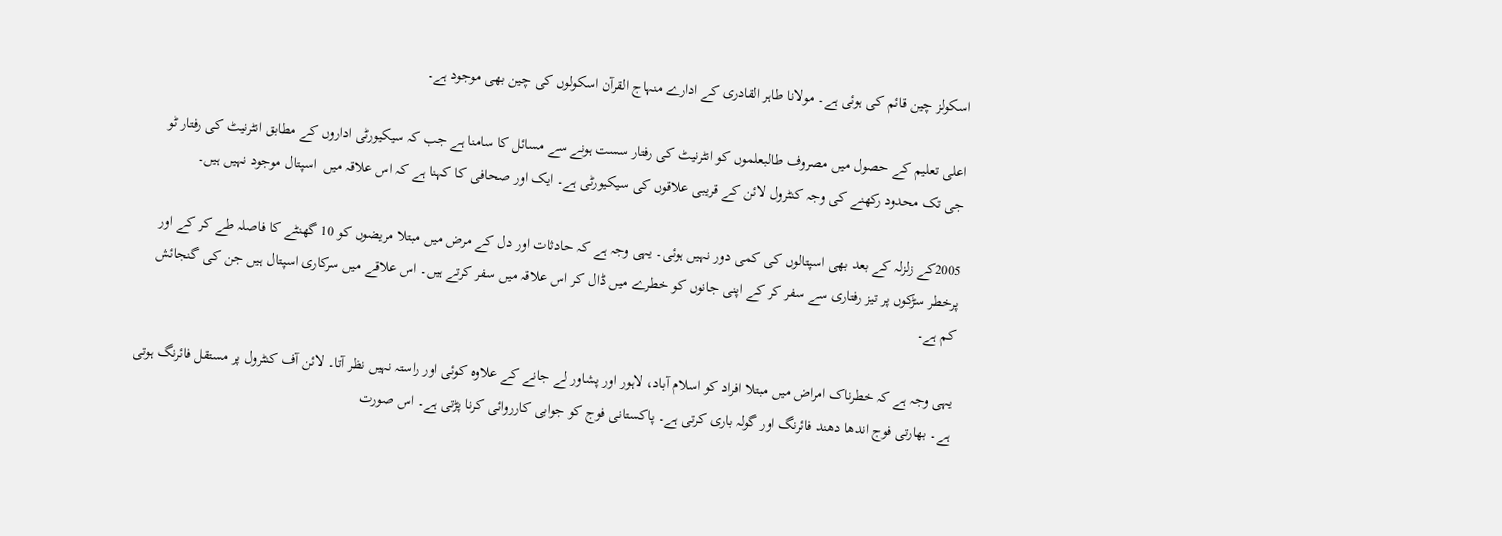اسکولز چین قائم کی ہوئی ہے۔ مولانا طاہر القادری کے ادارے منہاج القرآن اسکولوں کی چین بھی موجود ہے۔

اعلی تعلیم کے حصول میں مصروف طالبعلموں کو انٹرنیٹ کی رفتار سست ہونے سے مسائل کا سامنا ہے جب کہ سیکیورٹی اداروں کے مطابق انٹرنیٹ کی رفتار ٹو جی تک محدود رکھنے کی وجہ کنٹرول لائن کے قریبی علاقوں کی سیکیورٹی ہے۔ ایک اور صحافی کا کہنا ہے کہ اس علاقہ میں  اسپتال موجود نہیں ہیں۔

2005کے زلزلہ کے بعد بھی اسپتالوں کی کمی دور نہیں ہوئی۔ یہی وجہ ہے کہ حادثات اور دل کے مرض میں مبتلا مریضوں کو 10 گھنٹے کا فاصلہ طے کر کے اور پرخطر سڑکوں پر تیز رفتاری سے سفر کر کے اپنی جانوں کو خطرے میں ڈال کر اس علاقہ میں سفر کرتے ہیں۔ اس علاقے میں سرکاری اسپتال ہیں جن کی گنجائش کم ہے۔

یہی وجہ ہے کہ خطرناک امراض میں مبتلا افراد کو اسلام آباد، لاہور اور پشاور لے جانے کے علاوہ کوئی اور راستہ نہیں نظر آتا۔ لائن آف کنٹرول پر مستقل فائرنگ ہوتی ہے۔ بھارتی فوج اندھا دھند فائرنگ اور گولہ باری کرتی ہے۔ پاکستانی فوج کو جوابی کارروائی کرنا پڑتی ہے۔ اس صورت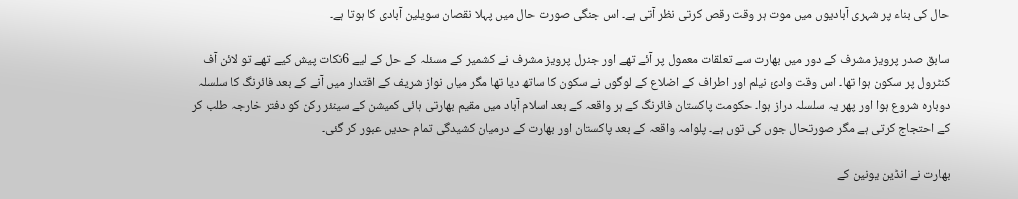حال کی بناء پر شہری آبادیوں میں موت ہر وقت رقص کرتی نظر آتی ہے۔ اس جنگی صورت حال میں پہلا نقصان سویلین آبادی کا ہوتا ہے۔

سابق صدر پرویز مشرف کے دور میں بھارت سے تعلقات معمول پر آئے تھے اور جنرل پرویز مشرف نے کشمیر کے مسئلہ کے حل کے لیے 6نکات پیش کیے تھے تو لائن آف کنٹرول پر سکون ہوا تھا۔ اس وقت وادیٔ نیلم اور اطراف کے اضلاع کے لوگوں نے سکون کا ساتھ دیا تھا مگر میاں نواز شریف کے اقتدار میں آنے کے بعد فائرنگ کا سلسلہ دوبارہ شروع ہوا اور پھر یہ سلسلہ دراز ہوا۔ حکومت پاکستان فائرنگ کے ہر واقعہ کے بعد اسلام آباد میں مقیم بھارتی ہائی کمیشن کے سینئر رکن کو دفتر خارجہ طلب کر کے احتجاج کرتی ہے مگر صورتحال جوں کی توں ہے۔ پلوامہ واقعہ کے بعد پاکستان اور بھارت کے درمیان کشیدگی تمام حدیں عبور کر گئی۔

بھارت نے انڈین یونین کے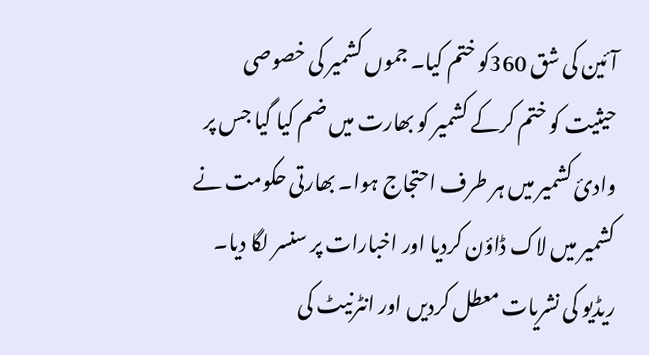آئین کی شق 360کو ختم کیا۔ جموں کشمیر کی خصوصی حیثیت کو ختم کرکے کشمیر کو بھارت میں ضم کیا گیا جس پر وادیٔ کشمیر میں ہر طرف احتجاج ہوا۔ بھارتی حکومت نے کشمیر میں لاک ڈاؤن کردیا اور اخبارات پر سنسر لگا دیا۔ ریڈیو کی نشریات معطل کردیں اور انٹرنیٹ کی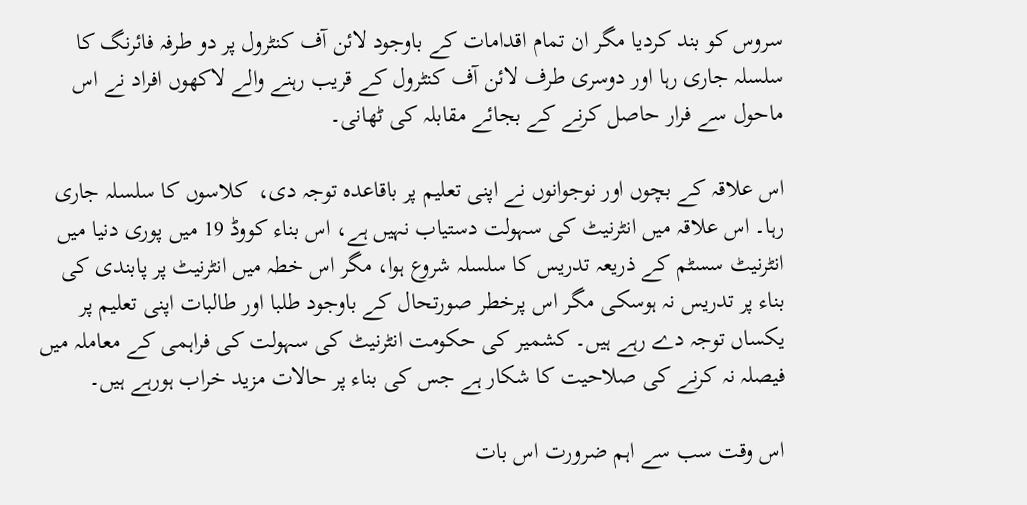سروس کو بند کردیا مگر ان تمام اقدامات کے باوجود لائن آف کنٹرول پر دو طرفہ فائرنگ کا سلسلہ جاری رہا اور دوسری طرف لائن آف کنٹرول کے قریب رہنے والے لاکھوں افراد نے اس ماحول سے فرار حاصل کرنے کے بجائے مقابلہ کی ٹھانی۔

اس علاقہ کے بچوں اور نوجوانوں نے اپنی تعلیم پر باقاعدہ توجہ دی،  کلاسوں کا سلسلہ جاری رہا۔ اس علاقہ میں انٹرنیٹ کی سہولت دستیاب نہیں ہے، اس بناء کووڈ 19 میں پوری دنیا میں انٹرنیٹ سسٹم کے ذریعہ تدریس کا سلسلہ شروع ہوا، مگر اس خطہ میں انٹرنیٹ پر پابندی کی بناء پر تدریس نہ ہوسکی مگر اس پرخطر صورتحال کے باوجود طلبا اور طالبات اپنی تعلیم پر یکساں توجہ دے رہے ہیں۔ کشمیر کی حکومت انٹرنیٹ کی سہولت کی فراہمی کے معاملہ میں فیصلہ نہ کرنے کی صلاحیت کا شکار ہے جس کی بناء پر حالات مزید خراب ہورہے ہیں۔

اس وقت سب سے اہم ضرورت اس بات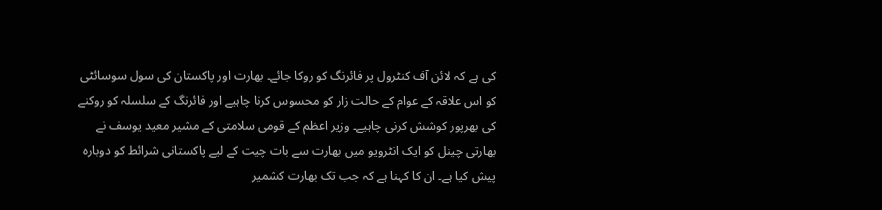کی ہے کہ لائن آف کنٹرول پر فائرنگ کو روکا جائے۔ بھارت اور پاکستان کی سول سوسائٹی کو اس علاقہ کے عوام کے حالت زار کو محسوس کرنا چاہیے اور فائرنگ کے سلسلہ کو روکنے کی بھرپور کوشش کرنی چاہیے۔ وزیر اعظم کے قومی سلامتی کے مشیر معید یوسف نے بھارتی چینل کو ایک انٹرویو میں بھارت سے بات چیت کے لیے پاکستانی شرائط کو دوبارہ پیش کیا ہے۔ ان کا کہنا ہے کہ جب تک بھارت کشمیر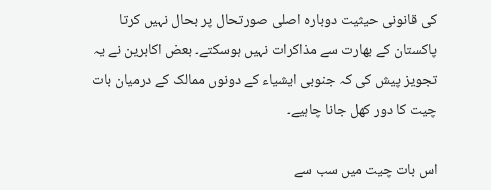کی قانونی حیثیت دوبارہ اصلی صورتحال پر بحال نہیں کرتا پاکستان کے بھارت سے مذاکرات نہیں ہوسکتے۔ بعض اکابرین نے یہ تجویز پیش کی کہ جنوبی ایشیاء کے دونوں ممالک کے درمیان بات چیت کا دور کھل جانا چاہیے۔

اس بات چیت میں سب سے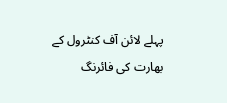پہلے لائن آف کنٹرول کے بھارت کی فائرنگ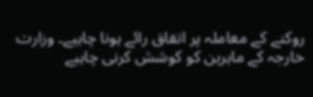روکنے کے معاملہ پر اتفاق رائے ہونا چاہیے۔ وزارت خارجہ کے ماہرین کو کوشش کرنی چاہیے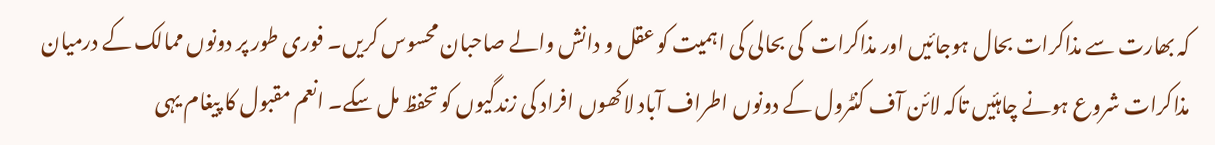کہ بھارت سے مذاکرات بحال ہوجائیں اور مذاکرات  کی بحالی کی اہمیت کو عقل و دانش والے صاحبان محسوس کریں۔ فوری طور پر دونوں ممالک کے درمیان مذاکرات شروع ہونے چاہئیں تاکہ لائن آف کنٹرول کے دونوں اطراف آباد لاکھوں افراد کی زندگیوں کو تحفظ مل سکے۔ انعم مقبول کا پیغام یہی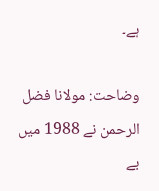ہے۔

وضاحت: مولانا فضل الرحمن نے 1988 میں بے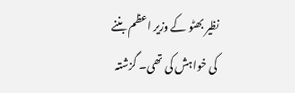نظیر بھٹو کے وزیر اعظم بننے کی خواہش کی تھی۔ گزشتہ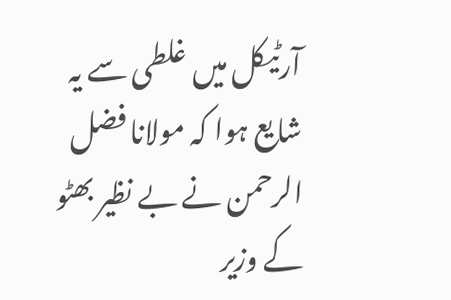آرٹیکل میں غلطی سے یہ شایع ہوا کہ مولانا فضل الرحمن نے بے نظیر بھٹو کے وزیر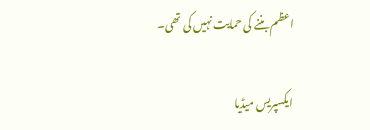اعظم بننے کی حمایت نہیں کی تھی۔

ایکسپریس میڈیا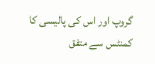گروپ اور اس کی پالیسی کا کمنٹس سے متفق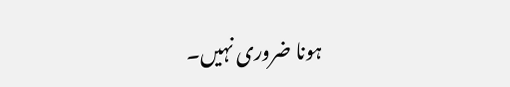ہونا ضروری نہیں۔